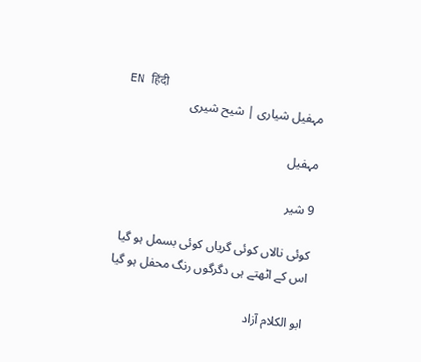EN हिंदी
مہفیل شیاری | شیح شیری

مہفیل

9 شیر

کوئی نالاں کوئی گریاں کوئی بسمل ہو گیا
اس کے اٹھتے ہی دگرگوں رنگ محفل ہو گیا

ابو الکلام آزاد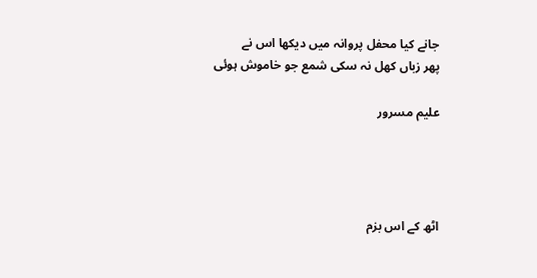جانے کیا محفل پروانہ میں دیکھا اس نے
پھر زباں کھل نہ سکی شمع جو خاموش ہوئی

علیم مسرور




اٹھ کے اس بزم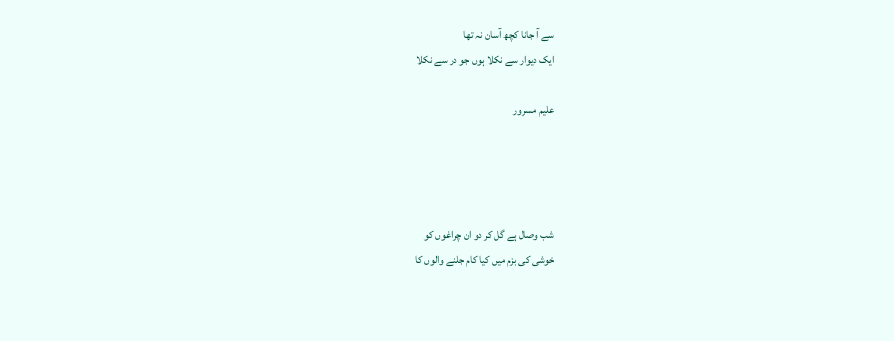سے آ جانا کچھ آسان نہ تھا
ایک دیوار سے نکلا ہوں جو در سے نکلا

علیم مسرور




شب وصال ہے گل کر دو ان چراغوں کو
خوشی کی بزم میں کیا کام جلنے والوں کا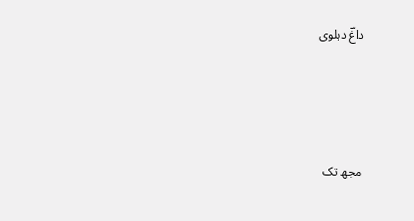داغؔ دہلوی




مجھ تک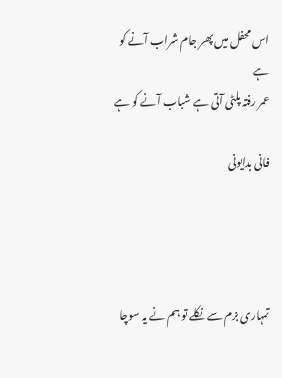اس محفل میں پھر جام شراب آنے کو ہے
عمر رفتہ پلٹی آتی ہے شباب آنے کو ہے

فانی بدایونی




تمہاری بزم سے نکلے تو ہم نے یہ سوچا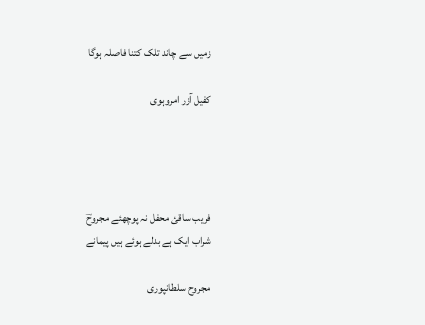زمیں سے چاند تلک کتنا فاصلہ ہوگا

کفیل آزر امروہوی




فریب ساقئ محفل نہ پوچھئے مجروحؔ
شراب ایک ہے بدلے ہوئے ہیں پیمانے

مجروح سلطانپوری